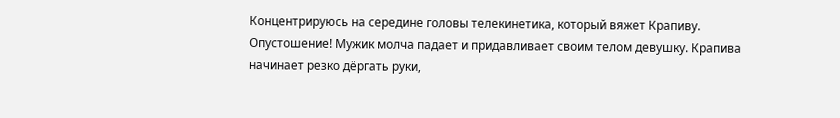Концентрируюсь на середине головы телекинетика, который вяжет Крапиву. Опустошение! Мужик молча падает и придавливает своим телом девушку. Крапива начинает резко дёргать руки,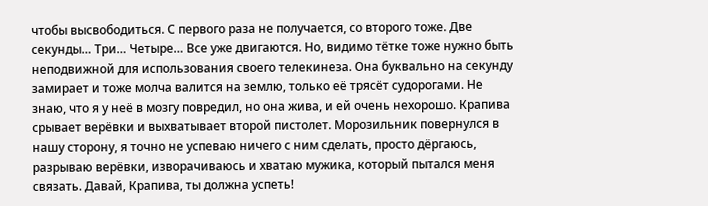чтобы высвободиться. С первого раза не получается, со второго тоже. Две секунды… Три… Четыре… Все уже двигаются. Но, видимо тётке тоже нужно быть неподвижной для использования своего телекинеза. Она буквально на секунду замирает и тоже молча валится на землю, только её трясёт судорогами. Не знаю, что я у неё в мозгу повредил, но она жива, и ей очень нехорошо. Крапива срывает верёвки и выхватывает второй пистолет. Морозильник повернулся в нашу сторону, я точно не успеваю ничего с ним сделать, просто дёргаюсь, разрываю верёвки, изворачиваюсь и хватаю мужика, который пытался меня связать. Давай, Крапива, ты должна успеть!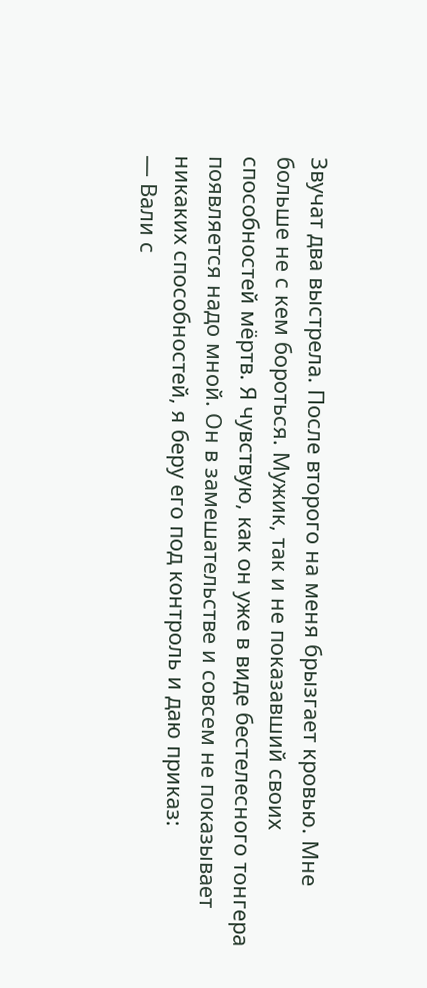Звучат два выстрела. После второго на меня брызгает кровью. Мне больше не с кем бороться. Мужик, так и не показавший своих способностей мёртв. Я чувствую, как он уже в виде бестелесного тонгера появляется надо мной. Он в замешательстве и совсем не показывает никаких способностей, я беру его под контроль и даю приказ:
— Вали с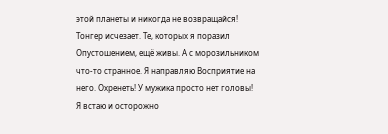этой планеты и никогда не возвращайся!
Тонгер исчезает. Те, которых я поразил Опустошением, ещё живы. А с морозильником что-то странное. Я направляю Восприятие на него. Охренеть! У мужика просто нет головы!
Я встаю и осторожно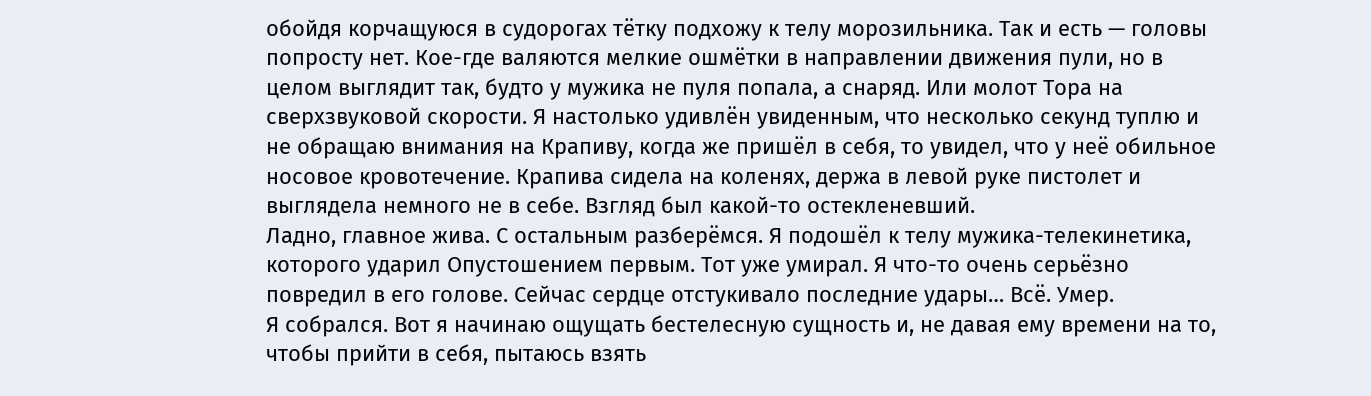обойдя корчащуюся в судорогах тётку подхожу к телу морозильника. Так и есть — головы попросту нет. Кое-где валяются мелкие ошмётки в направлении движения пули, но в целом выглядит так, будто у мужика не пуля попала, а снаряд. Или молот Тора на сверхзвуковой скорости. Я настолько удивлён увиденным, что несколько секунд туплю и не обращаю внимания на Крапиву, когда же пришёл в себя, то увидел, что у неё обильное носовое кровотечение. Крапива сидела на коленях, держа в левой руке пистолет и выглядела немного не в себе. Взгляд был какой-то остекленевший.
Ладно, главное жива. С остальным разберёмся. Я подошёл к телу мужика-телекинетика, которого ударил Опустошением первым. Тот уже умирал. Я что-то очень серьёзно повредил в его голове. Сейчас сердце отстукивало последние удары… Всё. Умер.
Я собрался. Вот я начинаю ощущать бестелесную сущность и, не давая ему времени на то, чтобы прийти в себя, пытаюсь взять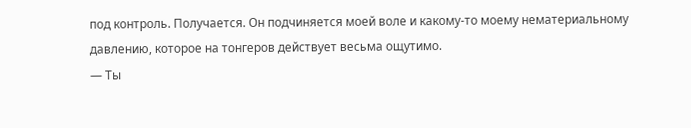под контроль. Получается. Он подчиняется моей воле и какому-то моему нематериальному давлению, которое на тонгеров действует весьма ощутимо.
— Ты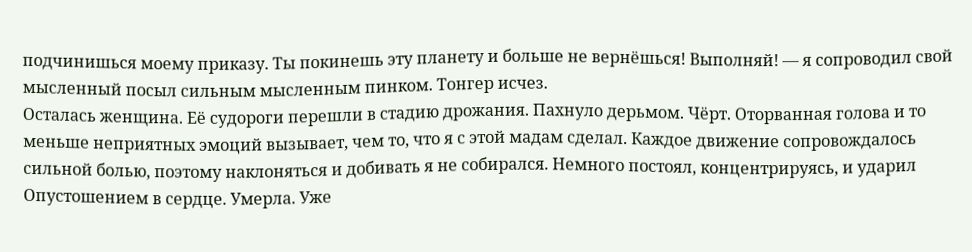подчинишься моему приказу. Ты покинешь эту планету и больше не вернёшься! Выполняй! — я сопроводил свой мысленный посыл сильным мысленным пинком. Тонгер исчез.
Осталась женщина. Её судороги перешли в стадию дрожания. Пахнуло дерьмом. Чёрт. Оторванная голова и то меньше неприятных эмоций вызывает, чем то, что я с этой мадам сделал. Каждое движение сопровождалось сильной болью, поэтому наклоняться и добивать я не собирался. Немного постоял, концентрируясь, и ударил Опустошением в сердце. Умерла. Уже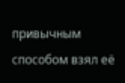привычным способом взял её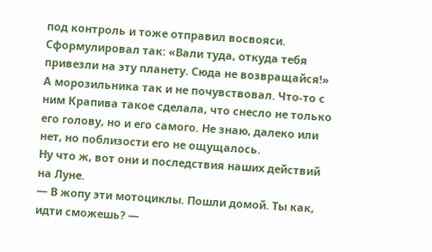под контроль и тоже отправил восвояси. Сформулировал так: «Вали туда, откуда тебя привезли на эту планету. Сюда не возвращайся!»
А морозильника так и не почувствовал. Что-то с ним Крапива такое сделала, что снесло не только его голову, но и его самого. Не знаю, далеко или нет, но поблизости его не ощущалось.
Ну что ж, вот они и последствия наших действий на Луне.
— В жопу эти мотоциклы. Пошли домой. Ты как, идти сможешь? —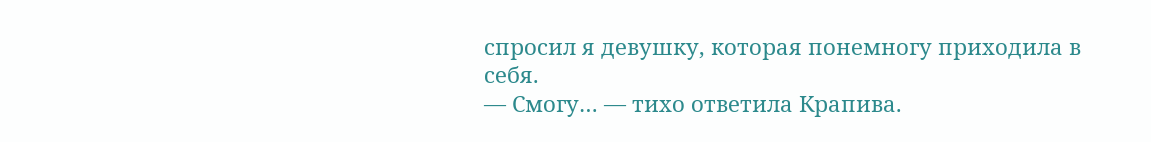спросил я девушку, которая понемногу приходила в себя.
— Смогу… — тихо ответила Крапива.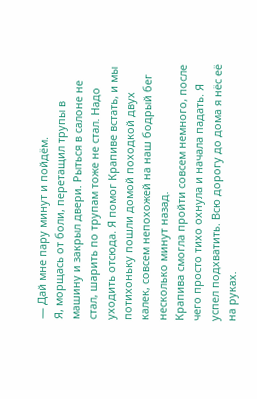— Дай мне пару минут и пойдём.
Я, морщась от боли, перетащил трупы в машину и закрыл двери. Рыться в салоне не стал, шарить по трупам тоже не стал. Надо уходить отсюда. Я помог Крапиве встать, и мы потихоньку пошли домой походкой двух калек, совсем непохожей на наш бодрый бег несколько минут назад.
Крапива смогла пройти совсем немного, после чего просто тихо охнула и начала падать. Я успел подхватить. Всю дорогу до дома я нёс её на руках.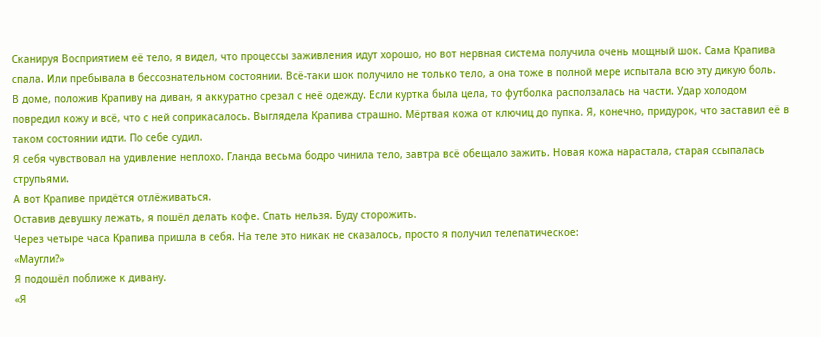Сканируя Восприятием её тело, я видел, что процессы заживления идут хорошо, но вот нервная система получила очень мощный шок. Сама Крапива спала. Или пребывала в бессознательном состоянии. Всё-таки шок получило не только тело, а она тоже в полной мере испытала всю эту дикую боль.
В доме, положив Крапиву на диван, я аккуратно срезал с неё одежду. Если куртка была цела, то футболка расползалась на части. Удар холодом повредил кожу и всё, что с ней соприкасалось. Выглядела Крапива страшно. Мёртвая кожа от ключиц до пупка. Я, конечно, придурок, что заставил её в таком состоянии идти. По себе судил.
Я себя чувствовал на удивление неплохо. Гланда весьма бодро чинила тело, завтра всё обещало зажить. Новая кожа нарастала, старая ссыпалась струпьями.
А вот Крапиве придётся отлёживаться.
Оставив девушку лежать, я пошёл делать кофе. Спать нельзя. Буду сторожить.
Через четыре часа Крапива пришла в себя. На теле это никак не сказалось, просто я получил телепатическое:
«Маугли?»
Я подошёл поближе к дивану.
«Я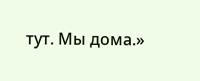тут. Мы дома.»